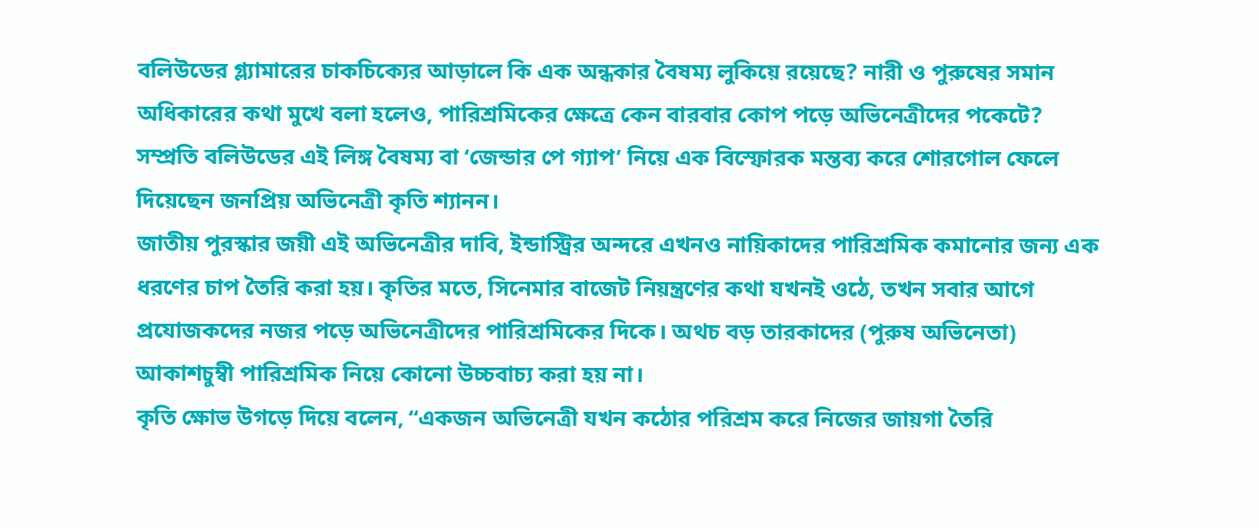বলিউডের গ্ল্যামারের চাকচিক্যের আড়ালে কি এক অন্ধকার বৈষম্য লুকিয়ে রয়েছে? নারী ও পুরুষের সমান অধিকারের কথা মুখে বলা হলেও, পারিশ্রমিকের ক্ষেত্রে কেন বারবার কোপ পড়ে অভিনেত্রীদের পকেটে? সম্প্রতি বলিউডের এই লিঙ্গ বৈষম্য বা ‘জেন্ডার পে গ্যাপ’ নিয়ে এক বিস্ফোরক মন্তব্য করে শোরগোল ফেলে দিয়েছেন জনপ্রিয় অভিনেত্রী কৃতি শ্যানন।
জাতীয় পুরস্কার জয়ী এই অভিনেত্রীর দাবি, ইন্ডাস্ট্রির অন্দরে এখনও নায়িকাদের পারিশ্রমিক কমানোর জন্য এক ধরণের চাপ তৈরি করা হয়। কৃতির মতে, সিনেমার বাজেট নিয়ন্ত্রণের কথা যখনই ওঠে, তখন সবার আগে প্রযোজকদের নজর পড়ে অভিনেত্রীদের পারিশ্রমিকের দিকে। অথচ বড় তারকাদের (পুরুষ অভিনেতা) আকাশচুম্বী পারিশ্রমিক নিয়ে কোনো উচ্চবাচ্য করা হয় না।
কৃতি ক্ষোভ উগড়ে দিয়ে বলেন, “একজন অভিনেত্রী যখন কঠোর পরিশ্রম করে নিজের জায়গা তৈরি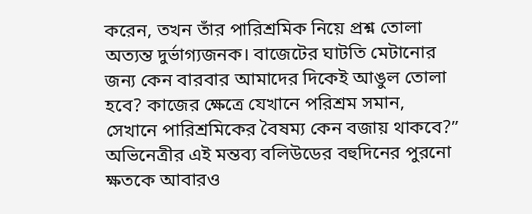করেন, তখন তাঁর পারিশ্রমিক নিয়ে প্রশ্ন তোলা অত্যন্ত দুর্ভাগ্যজনক। বাজেটের ঘাটতি মেটানোর জন্য কেন বারবার আমাদের দিকেই আঙুল তোলা হবে? কাজের ক্ষেত্রে যেখানে পরিশ্রম সমান, সেখানে পারিশ্রমিকের বৈষম্য কেন বজায় থাকবে?”
অভিনেত্রীর এই মন্তব্য বলিউডের বহুদিনের পুরনো ক্ষতকে আবারও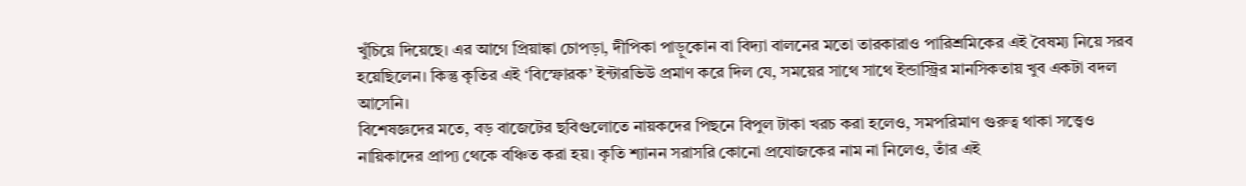খুঁচিয়ে দিয়েছে। এর আগে প্রিয়াঙ্কা চোপড়া, দীপিকা পাড়ুকোন বা বিদ্যা বালনের মতো তারকারাও পারিশ্রমিকের এই বৈষম্য নিয়ে সরব হয়েছিলেন। কিন্তু কৃতির এই ‘বিস্ফোরক’ ইন্টারভিউ প্রমাণ করে দিল যে, সময়ের সাথে সাথে ইন্ডাস্ট্রির মানসিকতায় খুব একটা বদল আসেনি।
বিশেষজ্ঞদের মতে, বড় বাজেটের ছবিগুলোতে নায়কদের পিছনে বিপুল টাকা খরচ করা হলেও, সমপরিমাণ গুরুত্ব থাকা সত্ত্বেও নায়িকাদের প্রাপ্য থেকে বঞ্চিত করা হয়। কৃতি শ্যানন সরাসরি কোনো প্রযোজকের নাম না নিলেও, তাঁর এই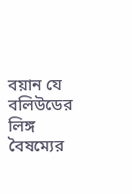বয়ান যে বলিউডের লিঙ্গ বৈষম্যের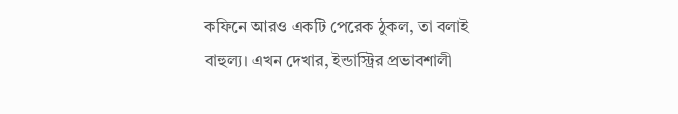কফিনে আরও একটি পেরেক ঠুকল, তা বলাই বাহুল্য। এখন দেখার, ইন্ডাস্ট্রির প্রভাবশালী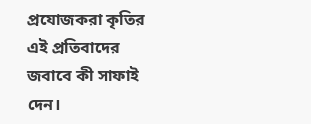প্রযোজকরা কৃতির এই প্রতিবাদের জবাবে কী সাফাই দেন।